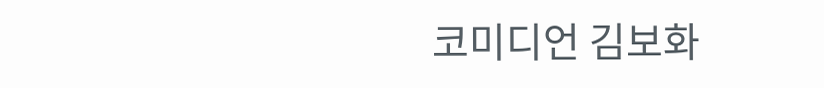코미디언 김보화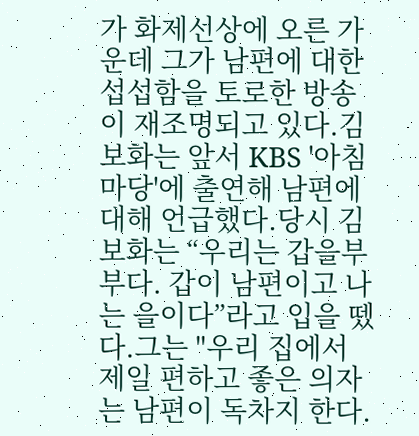가 화제선상에 오른 가운데 그가 남편에 대한 섭섭함을 토로한 방송이 재조명되고 있다.김보화는 앞서 KBS '아침마당'에 출연해 남편에 대해 언급했다.당시 김보화는 “우리는 갑을부부다. 갑이 남편이고 나는 을이다”라고 입을 뗐다.그는 "우리 집에서 제일 편하고 좋은 의자는 남편이 독차지 한다.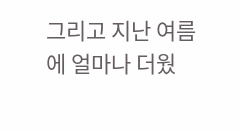그리고 지난 여름에 얼마나 더웠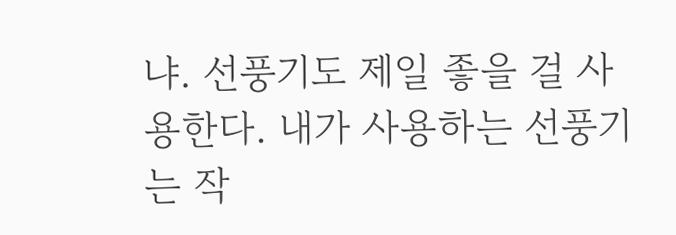냐. 선풍기도 제일 좋을 걸 사용한다. 내가 사용하는 선풍기는 작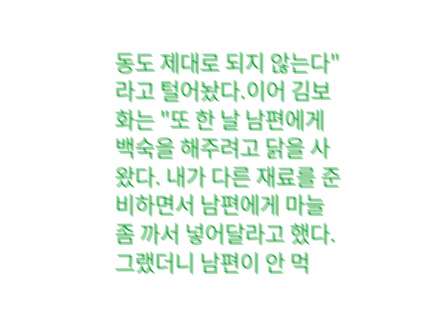동도 제대로 되지 않는다"라고 털어놨다.이어 김보화는 "또 한 날 남편에게 백숙을 해주려고 닭을 사왔다. 내가 다른 재료를 준비하면서 남편에게 마늘 좀 까서 넣어달라고 했다. 그랬더니 남편이 안 먹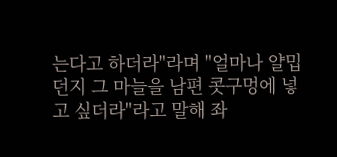는다고 하더라"라며 "얼마나 얄밉던지 그 마늘을 남편 콧구멍에 넣고 싶더라"라고 말해 좌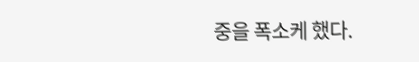중을 폭소케 했다.